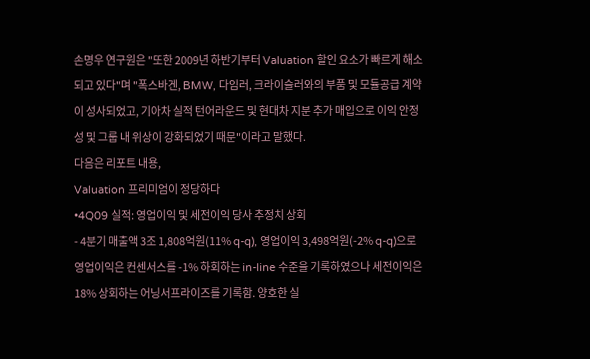손명우 연구원은 "또한 2009년 하반기부터 Valuation 할인 요소가 빠르게 해소되고 있다"며 "폭스바겐, BMW, 다임러, 크라이슬러와의 부품 및 모듈공급 계약이 성사되었고, 기아차 실적 턴어라운드 및 현대차 지분 추가 매입으로 이익 안정성 및 그룹 내 위상이 강화되었기 때문"이라고 말했다.
다음은 리포트 내용,
Valuation 프리미엄이 정당하다
•4Q09 실적: 영업이익 및 세전이익 당사 추정치 상회
- 4분기 매출액 3조 1,808억원(11% q-q), 영업이익 3,498억원(-2% q-q)으로 영업이익은 컨센서스를 -1% 하회하는 in-line 수준을 기록하였으나 세전이익은 18% 상회하는 어닝서프라이즈를 기록함. 양호한 실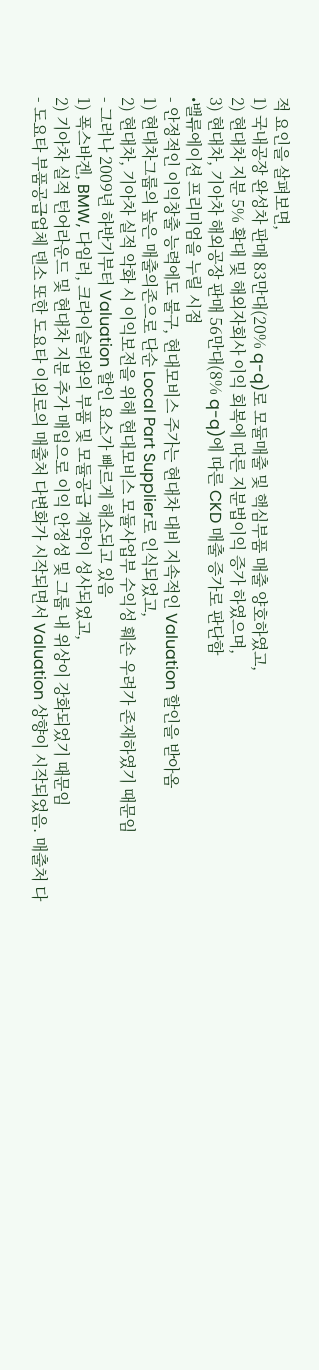적 요인을 살펴보면,
1) 국내공장 완성차 판매 83만대(20% q-q)로 모듈매출 및 핵심부품 매출 양호하였고,
2) 현대차 지분 5% 확대 및 해외자회사 이익 회복에 따른 지분법이익 증가 하였으며,
3) 현대차, 기아차 해외공장 판매 56만대(8% q-q)에 따른 CKD 매출 증가로 판단함
•밸류에이션 프리미엄을 누릴 시점
- 안정적인 이익창출 능력에도 불구, 현대모비스 주가는 현대차 대비 지속적인 Valuation 할인을 받아옴
1) 현대차그룹의 높은 매출의존으로 단순 Local Part Supplier로 인식되었고,
2) 현대차, 기아차 실적 악화 시 이익보전을 위해 현대모비스 모듈사업부 수익성 훼손 우려가 존재하였기 때문임
- 그러나 2009년 하반기부터 Valuation 할인 요소가 빠르게 해소되고 있음
1) 폭스바겐, BMW, 다임러, 크라이슬러와의 부품 및 모듈공급 계약이 성사되었고,
2) 기아차 실적 턴어라운드 및 현대차 지분 추가 매입으로 이익 안정성 및 그룹 내 위상이 강화되었기 때문임
- 도요타 부품공급업체 덴소 또한 도요타 이외로의 매출처 다변화가 시작되면서 Valuation 상향이 시작되었음. 매출처 다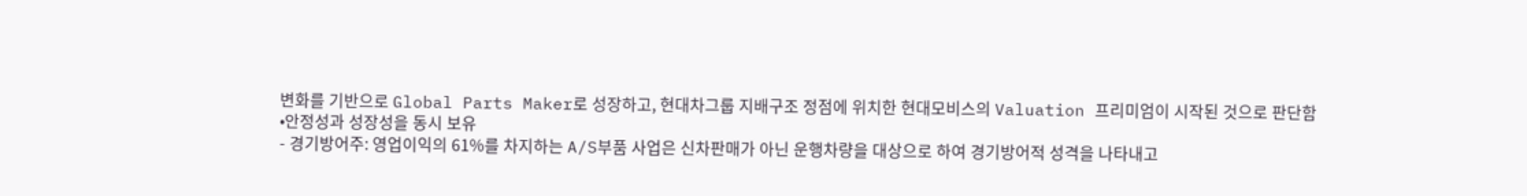변화를 기반으로 Global Parts Maker로 성장하고, 현대차그룹 지배구조 정점에 위치한 현대모비스의 Valuation 프리미엄이 시작된 것으로 판단함
•안정성과 성장성을 동시 보유
- 경기방어주: 영업이익의 61%를 차지하는 A/S부품 사업은 신차판매가 아닌 운행차량을 대상으로 하여 경기방어적 성격을 나타내고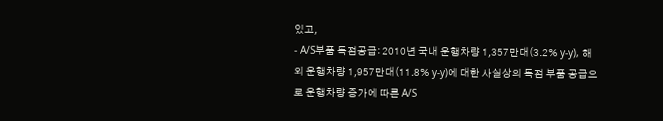있고,
- A/S부품 독점공급: 2010년 국내 운행차량 1,357만대(3.2% y-y), 해외 운행차량 1,957만대(11.8% y-y)에 대한 사실상의 독점 부품 공급으로 운행차량 증가에 따른 A/S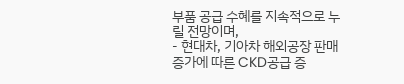부품 공급 수혜를 지속적으로 누릴 전망이며,
- 현대차, 기아차 해외공장 판매 증가에 따른 CKD공급 증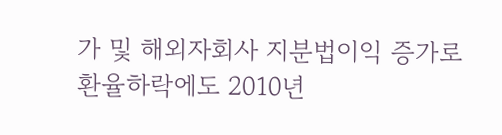가 및 해외자회사 지분법이익 증가로 환율하락에도 2010년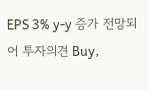EPS 3% y-y 증가 전망되어 투자의견 Buy,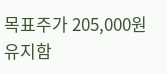목표주가 205,000원 유지함